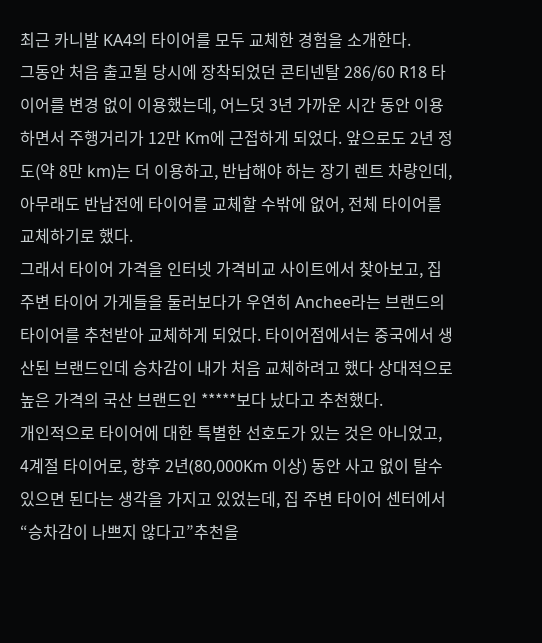최근 카니발 KA4의 타이어를 모두 교체한 경험을 소개한다.
그동안 처음 출고될 당시에 장착되었던 콘티넨탈 286/60 R18 타이어를 변경 없이 이용했는데, 어느덧 3년 가까운 시간 동안 이용하면서 주행거리가 12만 Km에 근접하게 되었다. 앞으로도 2년 정도(약 8만 km)는 더 이용하고, 반납해야 하는 장기 렌트 차량인데, 아무래도 반납전에 타이어를 교체할 수밖에 없어, 전체 타이어를 교체하기로 했다.
그래서 타이어 가격을 인터넷 가격비교 사이트에서 찾아보고, 집 주변 타이어 가게들을 둘러보다가 우연히 Anchee라는 브랜드의 타이어를 추천받아 교체하게 되었다. 타이어점에서는 중국에서 생산된 브랜드인데 승차감이 내가 처음 교체하려고 했다 상대적으로 높은 가격의 국산 브랜드인 *****보다 났다고 추천했다.
개인적으로 타이어에 대한 특별한 선호도가 있는 것은 아니었고, 4계절 타이어로, 향후 2년(80,000Km 이상) 동안 사고 없이 탈수 있으면 된다는 생각을 가지고 있었는데, 집 주변 타이어 센터에서 “승차감이 나쁘지 않다고”추천을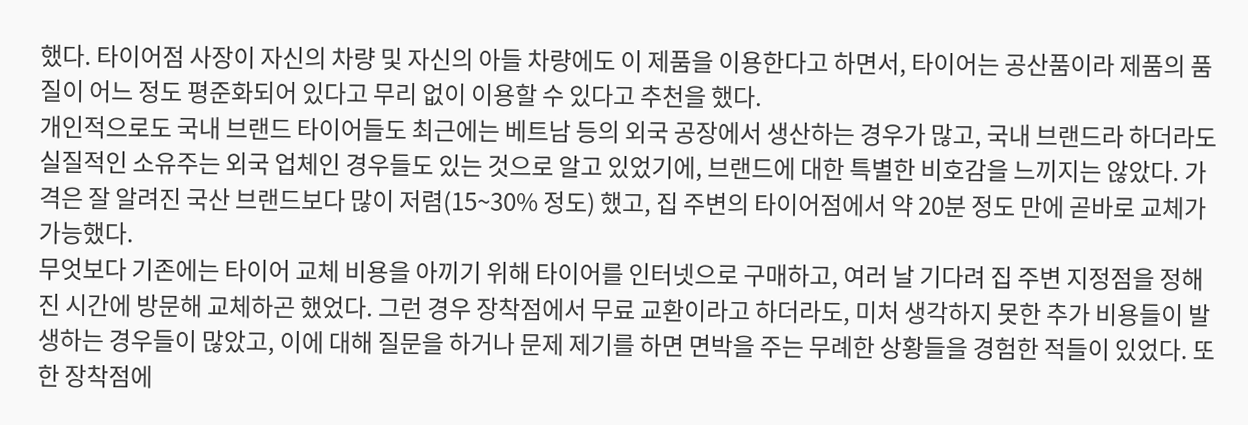했다. 타이어점 사장이 자신의 차량 및 자신의 아들 차량에도 이 제품을 이용한다고 하면서, 타이어는 공산품이라 제품의 품질이 어느 정도 평준화되어 있다고 무리 없이 이용할 수 있다고 추천을 했다.
개인적으로도 국내 브랜드 타이어들도 최근에는 베트남 등의 외국 공장에서 생산하는 경우가 많고, 국내 브랜드라 하더라도 실질적인 소유주는 외국 업체인 경우들도 있는 것으로 알고 있었기에, 브랜드에 대한 특별한 비호감을 느끼지는 않았다. 가격은 잘 알려진 국산 브랜드보다 많이 저렴(15~30% 정도) 했고, 집 주변의 타이어점에서 약 20분 정도 만에 곧바로 교체가 가능했다.
무엇보다 기존에는 타이어 교체 비용을 아끼기 위해 타이어를 인터넷으로 구매하고, 여러 날 기다려 집 주변 지정점을 정해진 시간에 방문해 교체하곤 했었다. 그런 경우 장착점에서 무료 교환이라고 하더라도, 미처 생각하지 못한 추가 비용들이 발생하는 경우들이 많았고, 이에 대해 질문을 하거나 문제 제기를 하면 면박을 주는 무례한 상황들을 경험한 적들이 있었다. 또한 장착점에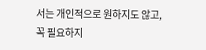서는 개인적으로 원하지도 않고, 꼭 필요하지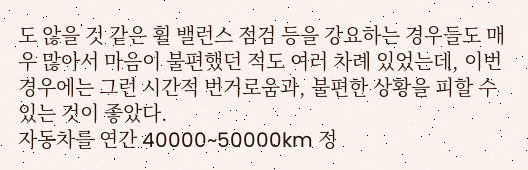도 않을 것 같은 휠 밸런스 점검 등을 강요하는 경우들도 매우 많아서 마음이 불편했던 적도 여러 차례 있었는데, 이번 경우에는 그런 시간적 번거로움과, 불편한 상황을 피할 수 있는 것이 좋았다.
자동차를 연간 40000~50000km 정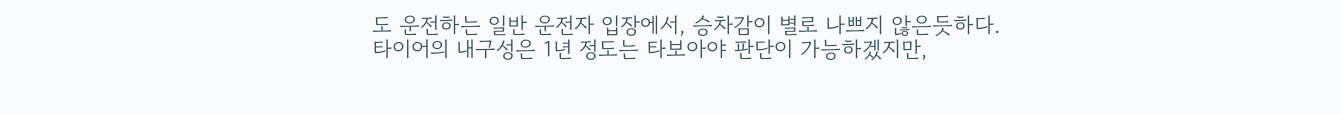도 운전하는 일반 운전자 입장에서, 승차감이 별로 나쁘지 않은듯하다.
타이어의 내구성은 1년 정도는 타보아야 판단이 가능하겠지만,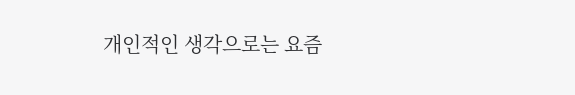개인적인 생각으로는 요즘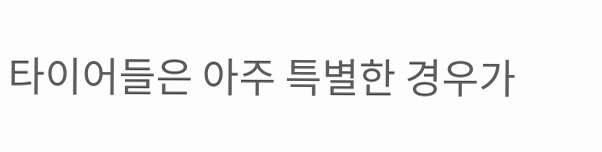타이어들은 아주 특별한 경우가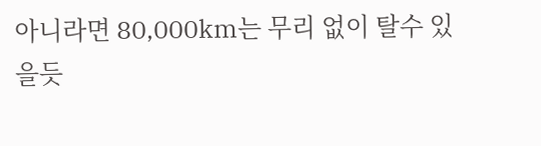아니라면 80,000km는 무리 없이 탈수 있을듯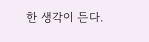한 생각이 든다.